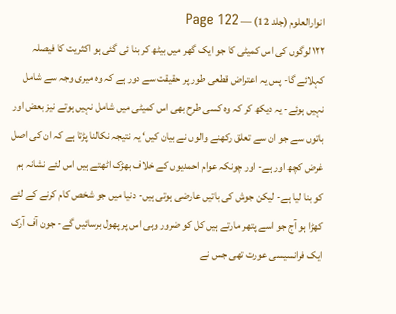انوارالعلوم (جلد 12) — Page 122
۱۲۲ لوگوں کی اس کمیٹی کا جو ایک گھر میں بیٹھ کر بنا ئی گئی ہو اکثریت کا فیصلہ کہلائے گا- پس یہ اعتراض قطعی طور پر حقیقت سے دور ہے کہ وہ میری وجہ سے شامل نہیں ہوئے- یہ دیکھ کر کہ وہ کسی طرح بھی اس کمیٹی میں شامل نہیں ہوتے نیز بعض اور باتوں سے جو ان سے تعلق رکھنے والوں نے بیان کیں‘ یہ نتیجہ نکالنا پڑتا ہے کہ ان کی اصل غرض کچھ اور ہے- اور چونکہ عوام احمدیوں کے خلاف بھڑک اٹھتے ہیں اس لئے نشانہ ہم کو بنا لیا ہے- لیکن جوش کی باتیں عارضی ہوتی ہیں- دنیا میں جو شخص کام کرنے کے لئے کھڑا ہو آج جو اسے پتھر مارتے ہیں کل کو ضرور وہی اس پر پھول برسائیں گے- جون آف آرک ایک فرانسیسی عورت تھی جس نے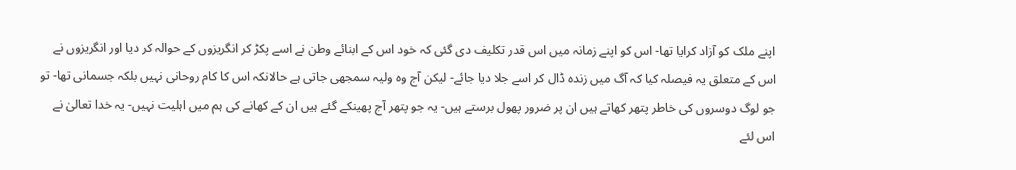اپنے ملک کو آزاد کرایا تھا- اس کو اپنے زمانہ میں اس قدر تکلیف دی گئی کہ خود اس کے ابنائے وطن نے اسے پکڑ کر انگریزوں کے حوالہ کر دیا اور انگریزوں نے اس کے متعلق یہ فیصلہ کیا کہ آگ میں زندہ ڈال کر اسے جلا دیا جائے- لیکن آج وہ ولیہ سمجھی جاتی ہے حالانکہ اس کا کام روحانی نہیں بلکہ جسمانی تھا- تو جو لوگ دوسروں کی خاطر پتھر کھاتے ہیں ان پر ضرور پھول برستے ہیں- یہ جو پتھر آج پھینکے گئے ہیں ان کے کھانے کی ہم میں اہلیت نہیں- یہ خدا تعالیٰ نے اس لئے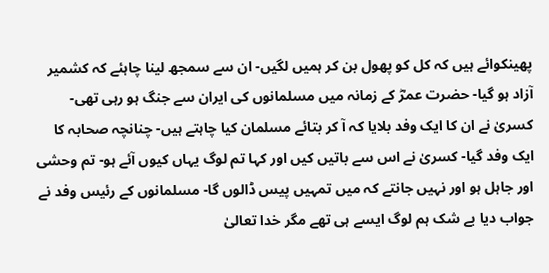پھینکوائے ہیں کہ کل کو پھول بن کر ہمیں لگیں- ان سے سمجھ لینا چاہئے کہ کشمیر آزاد ہو گیا- حضرت عمرؓ کے زمانہ میں مسلمانوں کی ایران سے جنگ ہو رہی تھی- کسریٰ نے ان کا ایک وفد بلایا کہ آ کر بتائے مسلمان کیا چاہتے ہیں- چنانچہ صحابہ کا ایک وفد گیا- کسریٰ نے اس سے باتیں کیں اور کہا تم لوگ یہاں کیوں آئے ہو- تم وحشی اور جاہل ہو اور نہیں جانتے کہ میں تمہیں پیس ڈالوں گا- مسلمانوں کے رئیس وفد نے جواب دیا بے شک ہم لوگ ایسے ہی تھے مگر خدا تعالیٰ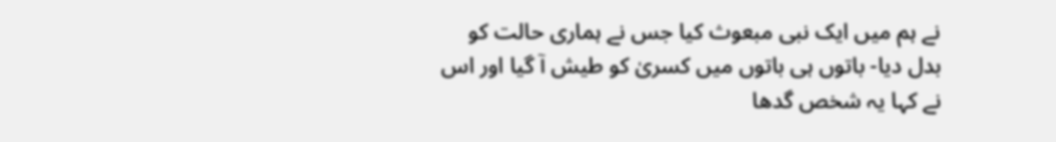نے ہم میں ایک نبی مبعوث کیا جس نے ہماری حالت کو بدل دیا- باتوں ہی باتوں میں کسریٰ کو طیش آ گیا اور اس نے کہا یہ شخص گدھا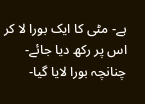ہے- مٹی کا ایک بورا لا کر اس پر رکھ دیا جائے- چنانچہ بورا لایا گیا-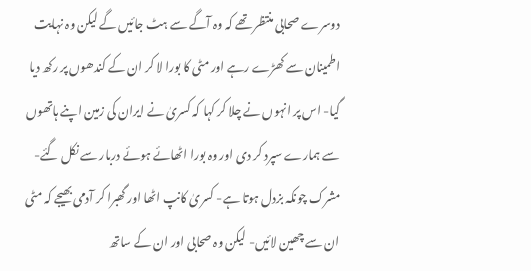دوسرے صحابی منتظر تھے کہ وہ آگے سے ہٹ جائیں گے لیکن وہ نہایت اطمینان سے کھڑے رہے اور مٹی کا بورا لا کر ان کے کندھوں پر رکھ دیا گیا- اس پر انہوں نے چلا کر کہا کہ کسریٰ نے ایران کی زمین اپنے ہاتھوں سے ہمارے سپرد کر دی اور وہ بورا اٹھائے ہوئے دربار سے نکل گئے- مشرک چونکہ بزدل ہوتا ہے- کسریٰ کانپ اٹھا اور گھبرا کر آدمی بھیجے کہ مٹی ان سے چھین لائیں- لیکن وہ صحابی اور ان کے ساتھ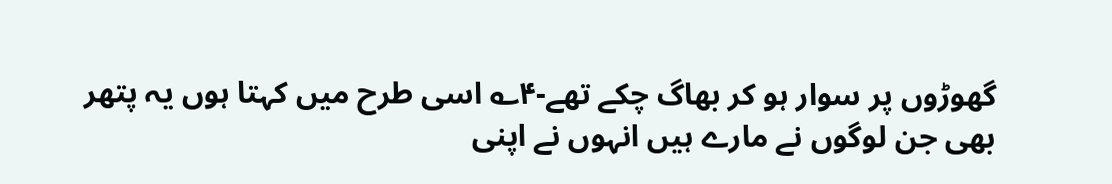گھوڑوں پر سوار ہو کر بھاگ چکے تھے-۴؎ اسی طرح میں کہتا ہوں یہ پتھر بھی جن لوگوں نے مارے ہیں انہوں نے اپنی